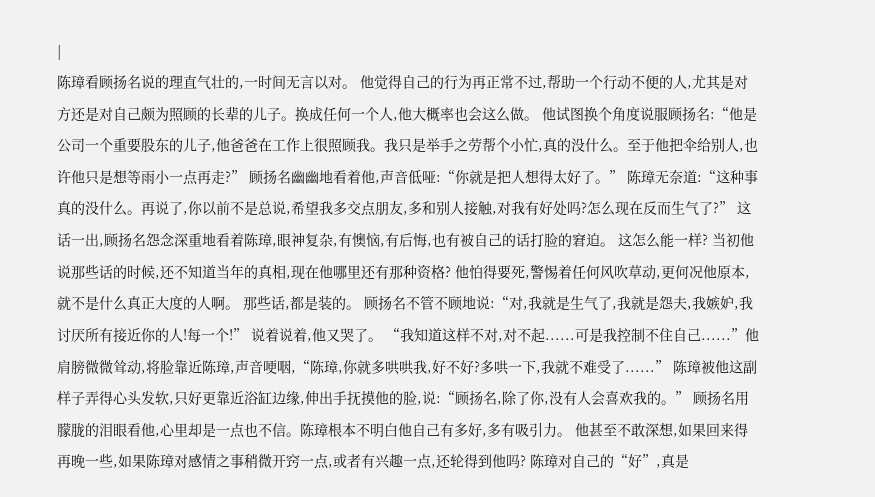|
陈璋看顾扬名说的理直气壮的,一时间无言以对。 他觉得自己的行为再正常不过,帮助一个行动不便的人,尤其是对方还是对自己颇为照顾的长辈的儿子。换成任何一个人,他大概率也会这么做。 他试图换个角度说服顾扬名:“他是公司一个重要股东的儿子,他爸爸在工作上很照顾我。我只是举手之劳帮个小忙,真的没什么。至于他把伞给别人,也许他只是想等雨小一点再走?” 顾扬名幽幽地看着他,声音低哑:“你就是把人想得太好了。” 陈璋无奈道:“这种事真的没什么。再说了,你以前不是总说,希望我多交点朋友,多和别人接触,对我有好处吗?怎么现在反而生气了?” 这话一出,顾扬名怨念深重地看着陈璋,眼神复杂,有懊恼,有后悔,也有被自己的话打脸的窘迫。 这怎么能一样? 当初他说那些话的时候,还不知道当年的真相,现在他哪里还有那种资格? 他怕得要死,警惕着任何风吹草动,更何况他原本,就不是什么真正大度的人啊。 那些话,都是装的。 顾扬名不管不顾地说:“对,我就是生气了,我就是怨夫,我嫉妒,我讨厌所有接近你的人!每一个!” 说着说着,他又哭了。 “我知道这样不对,对不起......可是我控制不住自己......”他肩膀微微耸动,将脸靠近陈璋,声音哽咽,“陈璋,你就多哄哄我,好不好?多哄一下,我就不难受了......” 陈璋被他这副样子弄得心头发软,只好更靠近浴缸边缘,伸出手抚摸他的脸,说:“顾扬名,除了你,没有人会喜欢我的。” 顾扬名用朦胧的泪眼看他,心里却是一点也不信。陈璋根本不明白他自己有多好,多有吸引力。 他甚至不敢深想,如果回来得再晚一些,如果陈璋对感情之事稍微开窍一点,或者有兴趣一点,还轮得到他吗? 陈璋对自己的“好”,真是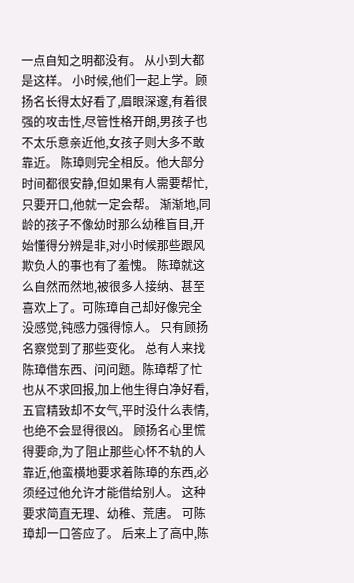一点自知之明都没有。 从小到大都是这样。 小时候,他们一起上学。顾扬名长得太好看了,眉眼深邃,有着很强的攻击性,尽管性格开朗,男孩子也不太乐意亲近他,女孩子则大多不敢靠近。 陈璋则完全相反。他大部分时间都很安静,但如果有人需要帮忙,只要开口,他就一定会帮。 渐渐地,同龄的孩子不像幼时那么幼稚盲目,开始懂得分辨是非,对小时候那些跟风欺负人的事也有了羞愧。 陈璋就这么自然而然地,被很多人接纳、甚至喜欢上了。可陈璋自己却好像完全没感觉,钝感力强得惊人。 只有顾扬名察觉到了那些变化。 总有人来找陈璋借东西、问问题。陈璋帮了忙也从不求回报,加上他生得白净好看,五官精致却不女气,平时没什么表情,也绝不会显得很凶。 顾扬名心里慌得要命,为了阻止那些心怀不轨的人靠近,他蛮横地要求着陈璋的东西,必须经过他允许才能借给别人。 这种要求简直无理、幼稚、荒唐。 可陈璋却一口答应了。 后来上了高中,陈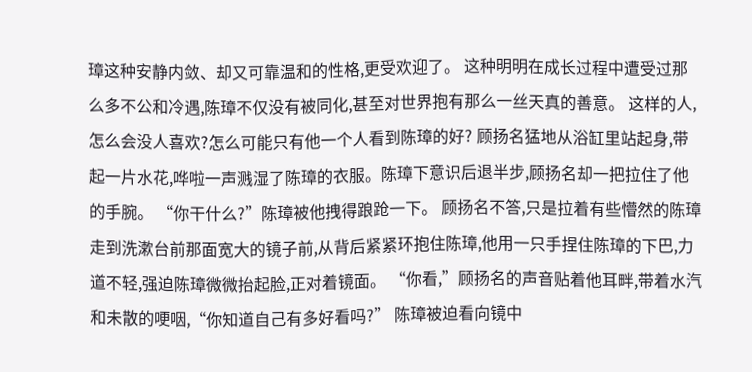璋这种安静内敛、却又可靠温和的性格,更受欢迎了。 这种明明在成长过程中遭受过那么多不公和冷遇,陈璋不仅没有被同化,甚至对世界抱有那么一丝天真的善意。 这样的人,怎么会没人喜欢?怎么可能只有他一个人看到陈璋的好? 顾扬名猛地从浴缸里站起身,带起一片水花,哗啦一声溅湿了陈璋的衣服。陈璋下意识后退半步,顾扬名却一把拉住了他的手腕。 “你干什么?”陈璋被他拽得踉跄一下。 顾扬名不答,只是拉着有些懵然的陈璋走到洗漱台前那面宽大的镜子前,从背后紧紧环抱住陈璋,他用一只手捏住陈璋的下巴,力道不轻,强迫陈璋微微抬起脸,正对着镜面。 “你看,”顾扬名的声音贴着他耳畔,带着水汽和未散的哽咽,“你知道自己有多好看吗?” 陈璋被迫看向镜中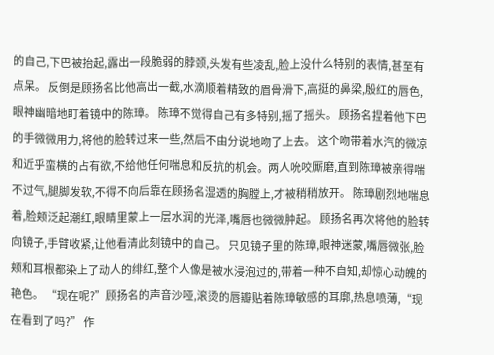的自己,下巴被抬起,露出一段脆弱的脖颈,头发有些凌乱,脸上没什么特别的表情,甚至有点呆。 反倒是顾扬名比他高出一截,水滴顺着精致的眉骨滑下,高挺的鼻梁,殷红的唇色,眼神幽暗地盯着镜中的陈璋。 陈璋不觉得自己有多特别,摇了摇头。 顾扬名捏着他下巴的手微微用力,将他的脸转过来一些,然后不由分说地吻了上去。 这个吻带着水汽的微凉和近乎蛮横的占有欲,不给他任何喘息和反抗的机会。两人吮咬厮磨,直到陈璋被亲得喘不过气,腿脚发软,不得不向后靠在顾扬名湿透的胸膛上,才被稍稍放开。 陈璋剧烈地喘息着,脸颊泛起潮红,眼睛里蒙上一层水润的光泽,嘴唇也微微肿起。 顾扬名再次将他的脸转向镜子,手臂收紧,让他看清此刻镜中的自己。 只见镜子里的陈璋,眼神迷蒙,嘴唇微张,脸颊和耳根都染上了动人的绯红,整个人像是被水浸泡过的,带着一种不自知,却惊心动魄的艳色。 “现在呢?”顾扬名的声音沙哑,滚烫的唇瓣贴着陈璋敏感的耳廓,热息喷薄,“现在看到了吗?” 作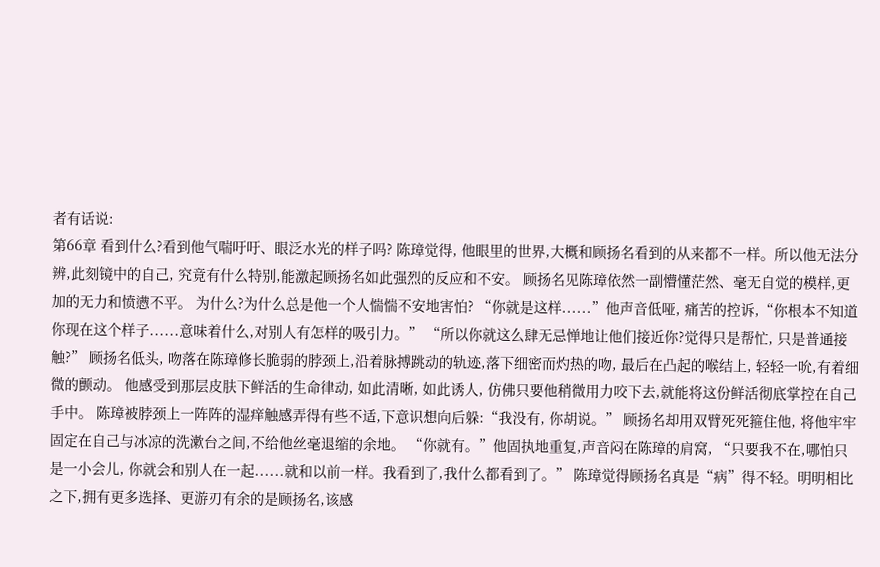者有话说:
第66章 看到什么?看到他气喘吁吁、眼泛水光的样子吗? 陈璋觉得, 他眼里的世界,大概和顾扬名看到的从来都不一样。所以他无法分辨,此刻镜中的自己, 究竟有什么特别,能激起顾扬名如此强烈的反应和不安。 顾扬名见陈璋依然一副懵懂茫然、毫无自觉的模样,更加的无力和愤懑不平。 为什么?为什么总是他一个人惴惴不安地害怕? “你就是这样......”他声音低哑, 痛苦的控诉,“你根本不知道你现在这个样子......意味着什么,对别人有怎样的吸引力。” “所以你就这么肆无忌惮地让他们接近你?觉得只是帮忙, 只是普通接触?” 顾扬名低头, 吻落在陈璋修长脆弱的脖颈上,沿着脉搏跳动的轨迹,落下细密而灼热的吻, 最后在凸起的喉结上, 轻轻一吮,有着细微的颤动。 他感受到那层皮肤下鲜活的生命律动, 如此清晰, 如此诱人, 仿佛只要他稍微用力咬下去,就能将这份鲜活彻底掌控在自己手中。 陈璋被脖颈上一阵阵的湿痒触感弄得有些不适,下意识想向后躲:“我没有, 你胡说。” 顾扬名却用双臂死死箍住他, 将他牢牢固定在自己与冰凉的洗漱台之间,不给他丝毫退缩的余地。 “你就有。”他固执地重复,声音闷在陈璋的肩窝, “只要我不在,哪怕只是一小会儿, 你就会和别人在一起......就和以前一样。我看到了,我什么都看到了。” 陈璋觉得顾扬名真是“病”得不轻。明明相比之下,拥有更多选择、更游刃有余的是顾扬名,该感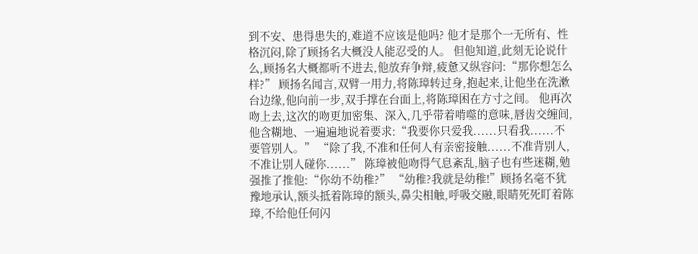到不安、患得患失的,难道不应该是他吗? 他才是那个一无所有、性格沉闷,除了顾扬名大概没人能忍受的人。 但他知道,此刻无论说什么,顾扬名大概都听不进去,他放弃争辩,疲惫又纵容问:“那你想怎么样?” 顾扬名闻言,双臂一用力,将陈璋转过身,抱起来,让他坐在洗漱台边缘,他向前一步,双手撑在台面上,将陈璋困在方寸之间。 他再次吻上去,这次的吻更加密集、深入,几乎带着啃噬的意味,唇齿交缠间,他含糊地、一遍遍地说着要求:“我要你只爱我......只看我......不要管别人。” “除了我,不准和任何人有亲密接触......不准背别人,不准让别人碰你......” 陈璋被他吻得气息紊乱,脑子也有些迷糊,勉强推了推他:“你幼不幼稚?” “幼稚?我就是幼稚!”顾扬名毫不犹豫地承认,额头抵着陈璋的额头,鼻尖相触,呼吸交融,眼睛死死盯着陈璋,不给他任何闪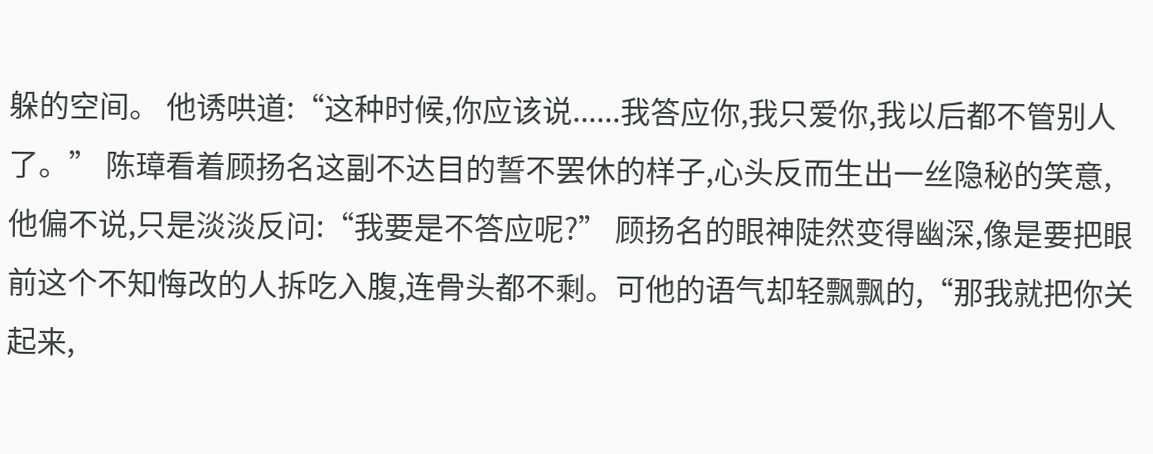躲的空间。 他诱哄道:“这种时候,你应该说......我答应你,我只爱你,我以后都不管别人了。” 陈璋看着顾扬名这副不达目的誓不罢休的样子,心头反而生出一丝隐秘的笑意,他偏不说,只是淡淡反问:“我要是不答应呢?” 顾扬名的眼神陡然变得幽深,像是要把眼前这个不知悔改的人拆吃入腹,连骨头都不剩。可他的语气却轻飘飘的,“那我就把你关起来,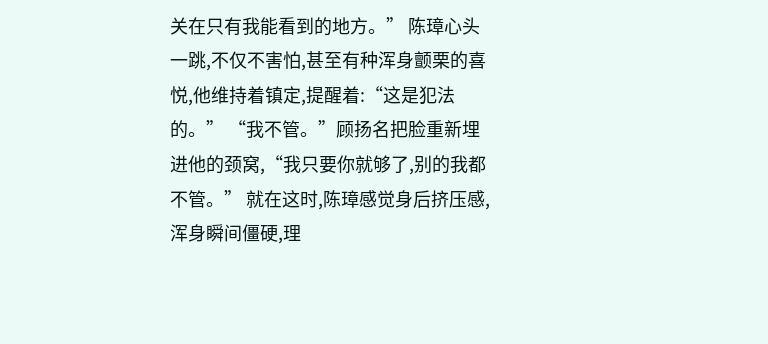关在只有我能看到的地方。” 陈璋心头一跳,不仅不害怕,甚至有种浑身颤栗的喜悦,他维持着镇定,提醒着:“这是犯法的。” “我不管。”顾扬名把脸重新埋进他的颈窝,“我只要你就够了,别的我都不管。” 就在这时,陈璋感觉身后挤压感,浑身瞬间僵硬,理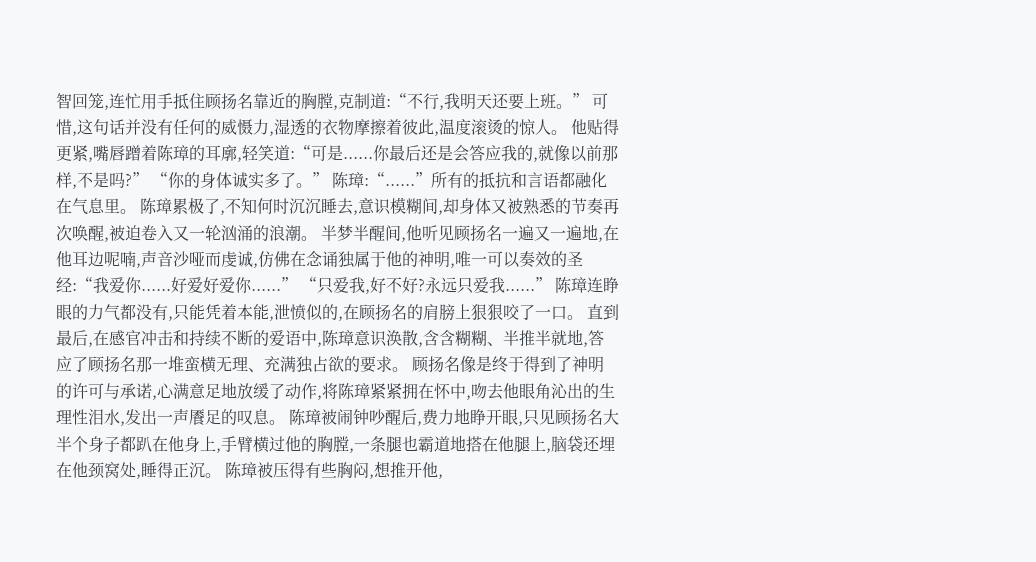智回笼,连忙用手抵住顾扬名靠近的胸膛,克制道:“不行,我明天还要上班。” 可惜,这句话并没有任何的威慑力,湿透的衣物摩擦着彼此,温度滚烫的惊人。 他贴得更紧,嘴唇蹭着陈璋的耳廓,轻笑道:“可是......你最后还是会答应我的,就像以前那样,不是吗?” “你的身体诚实多了。” 陈璋:“......”所有的抵抗和言语都融化在气息里。 陈璋累极了,不知何时沉沉睡去,意识模糊间,却身体又被熟悉的节奏再次唤醒,被迫卷入又一轮汹涌的浪潮。 半梦半醒间,他听见顾扬名一遍又一遍地,在他耳边呢喃,声音沙哑而虔诚,仿佛在念诵独属于他的神明,唯一可以奏效的圣经:“我爱你......好爱好爱你......” “只爱我,好不好?永远只爱我......” 陈璋连睁眼的力气都没有,只能凭着本能,泄愤似的,在顾扬名的肩膀上狠狠咬了一口。 直到最后,在感官冲击和持续不断的爱语中,陈璋意识涣散,含含糊糊、半推半就地,答应了顾扬名那一堆蛮横无理、充满独占欲的要求。 顾扬名像是终于得到了神明的许可与承诺,心满意足地放缓了动作,将陈璋紧紧拥在怀中,吻去他眼角沁出的生理性泪水,发出一声餍足的叹息。 陈璋被闹钟吵醒后,费力地睁开眼,只见顾扬名大半个身子都趴在他身上,手臂横过他的胸膛,一条腿也霸道地搭在他腿上,脑袋还埋在他颈窝处,睡得正沉。 陈璋被压得有些胸闷,想推开他,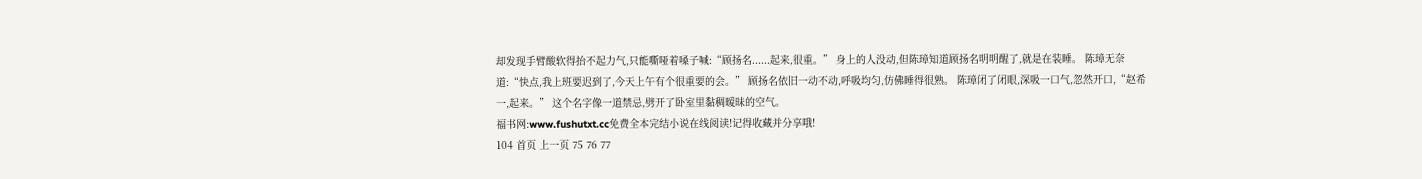却发现手臂酸软得抬不起力气,只能嘶哑着嗓子喊:“顾扬名......起来,很重。” 身上的人没动,但陈璋知道顾扬名明明醒了,就是在装睡。 陈璋无奈道:“快点,我上班要迟到了,今天上午有个很重要的会。” 顾扬名依旧一动不动,呼吸均匀,仿佛睡得很熟。 陈璋闭了闭眼,深吸一口气,忽然开口,“赵希一,起来。” 这个名字像一道禁忌,劈开了卧室里黏稠暧昧的空气。
福书网:www.fushutxt.cc免费全本完结小说在线阅读!记得收藏并分享哦!
104 首页 上一页 75 76 77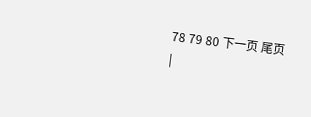78 79 80 下一页 尾页
|